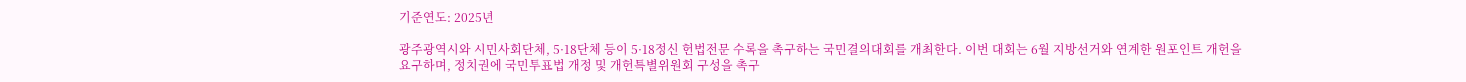기준연도: 2025년

광주광역시와 시민사회단체, 5·18단체 등이 5·18정신 헌법전문 수록을 촉구하는 국민결의대회를 개최한다. 이번 대회는 6월 지방선거와 연계한 원포인트 개헌을 요구하며, 정치권에 국민투표법 개정 및 개헌특별위원회 구성을 촉구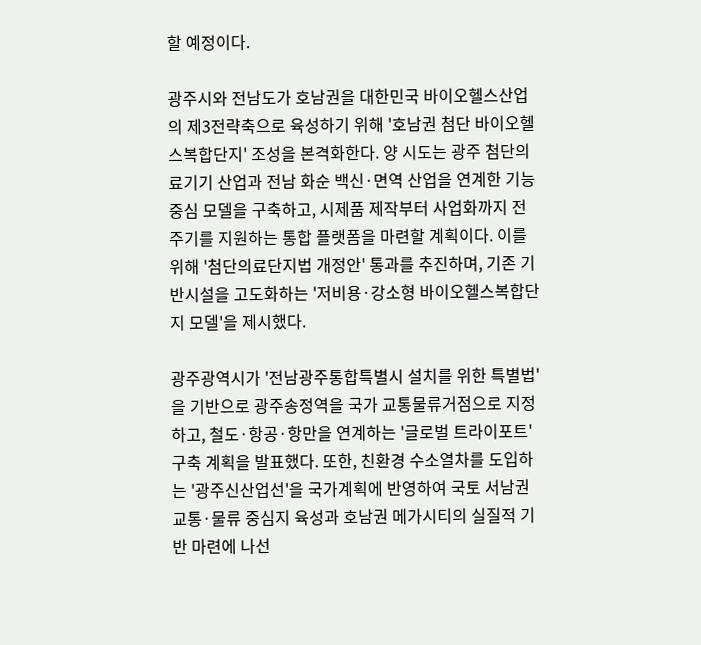할 예정이다.

광주시와 전남도가 호남권을 대한민국 바이오헬스산업의 제3전략축으로 육성하기 위해 '호남권 첨단 바이오헬스복합단지' 조성을 본격화한다. 양 시도는 광주 첨단의료기기 산업과 전남 화순 백신·면역 산업을 연계한 기능 중심 모델을 구축하고, 시제품 제작부터 사업화까지 전 주기를 지원하는 통합 플랫폼을 마련할 계획이다. 이를 위해 '첨단의료단지법 개정안' 통과를 추진하며, 기존 기반시설을 고도화하는 '저비용·강소형 바이오헬스복합단지 모델'을 제시했다.

광주광역시가 '전남광주통합특별시 설치를 위한 특별법'을 기반으로 광주송정역을 국가 교통물류거점으로 지정하고, 철도·항공·항만을 연계하는 '글로벌 트라이포트' 구축 계획을 발표했다. 또한, 친환경 수소열차를 도입하는 '광주신산업선'을 국가계획에 반영하여 국토 서남권 교통·물류 중심지 육성과 호남권 메가시티의 실질적 기반 마련에 나선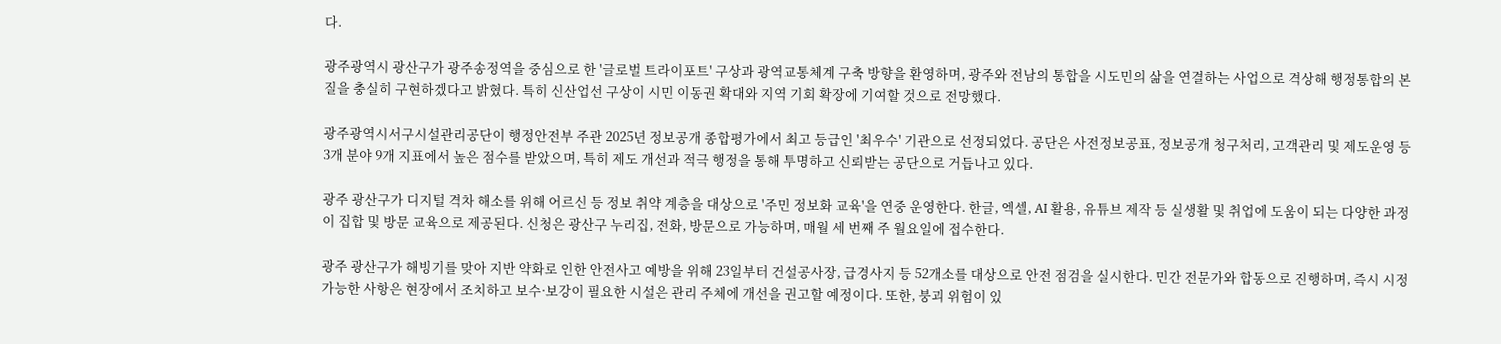다.

광주광역시 광산구가 광주송정역을 중심으로 한 '글로벌 트라이포트' 구상과 광역교통체계 구축 방향을 환영하며, 광주와 전남의 통합을 시도민의 삶을 연결하는 사업으로 격상해 행정통합의 본질을 충실히 구현하겠다고 밝혔다. 특히 신산업선 구상이 시민 이동권 확대와 지역 기회 확장에 기여할 것으로 전망했다.

광주광역시서구시설관리공단이 행정안전부 주관 2025년 정보공개 종합평가에서 최고 등급인 '최우수' 기관으로 선정되었다. 공단은 사전정보공표, 정보공개 청구처리, 고객관리 및 제도운영 등 3개 분야 9개 지표에서 높은 점수를 받았으며, 특히 제도 개선과 적극 행정을 통해 투명하고 신뢰받는 공단으로 거듭나고 있다.

광주 광산구가 디지털 격차 해소를 위해 어르신 등 정보 취약 계층을 대상으로 '주민 정보화 교육'을 연중 운영한다. 한글, 엑셀, AI 활용, 유튜브 제작 등 실생활 및 취업에 도움이 되는 다양한 과정이 집합 및 방문 교육으로 제공된다. 신청은 광산구 누리집, 전화, 방문으로 가능하며, 매월 세 번째 주 월요일에 접수한다.

광주 광산구가 해빙기를 맞아 지반 약화로 인한 안전사고 예방을 위해 23일부터 건설공사장, 급경사지 등 52개소를 대상으로 안전 점검을 실시한다. 민간 전문가와 합동으로 진행하며, 즉시 시정 가능한 사항은 현장에서 조치하고 보수·보강이 필요한 시설은 관리 주체에 개선을 권고할 예정이다. 또한, 붕괴 위험이 있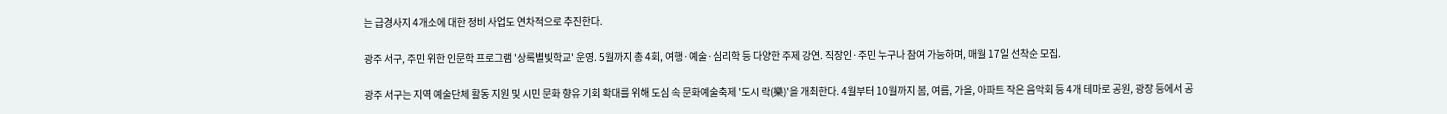는 급경사지 4개소에 대한 정비 사업도 연차적으로 추진한다.

광주 서구, 주민 위한 인문학 프로그램 '상록별빛학교' 운영. 5월까지 총 4회, 여행·예술·심리학 등 다양한 주제 강연. 직장인·주민 누구나 참여 가능하며, 매월 17일 선착순 모집.

광주 서구는 지역 예술단체 활동 지원 및 시민 문화 향유 기회 확대를 위해 도심 속 문화예술축제 '도시 락(樂)'을 개최한다. 4월부터 10월까지 봄, 여름, 가을, 아파트 작은 음악회 등 4개 테마로 공원, 광장 등에서 공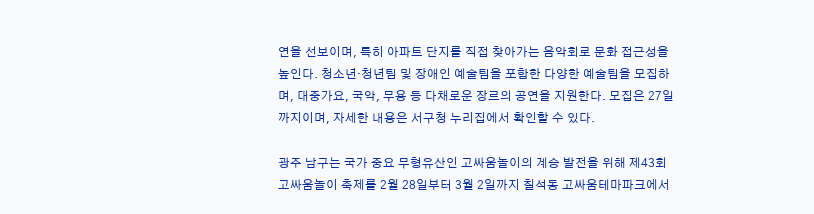연을 선보이며, 특히 아파트 단지를 직접 찾아가는 음악회로 문화 접근성을 높인다. 청소년·청년팀 및 장애인 예술팀을 포함한 다양한 예술팀을 모집하며, 대중가요, 국악, 무용 등 다채로운 장르의 공연을 지원한다. 모집은 27일까지이며, 자세한 내용은 서구청 누리집에서 확인할 수 있다.

광주 남구는 국가 중요 무형유산인 고싸움놀이의 계승 발전을 위해 제43회 고싸움놀이 축제를 2월 28일부터 3월 2일까지 칠석동 고싸움테마파크에서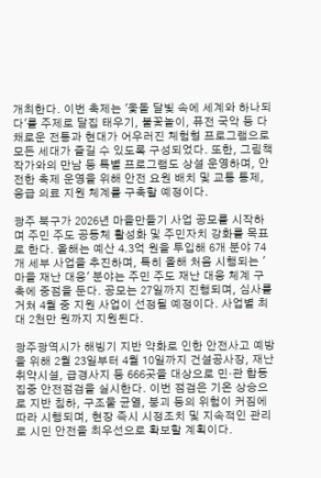개최한다. 이번 축제는 '옻돌 달빛 속에 세계와 하나되다'를 주제로 달집 태우기, 불꽃놀이, 퓨전 국악 등 다채로운 전통과 현대가 어우러진 체험형 프로그램으로 모든 세대가 즐길 수 있도록 구성되었다. 또한, 그림책 작가와의 만남 등 특별 프로그램도 상설 운영하며, 안전한 축제 운영을 위해 안전 요원 배치 및 교통 통제, 응급 의료 지원 체계를 구축할 예정이다.

광주 북구가 2026년 마을만들기 사업 공모를 시작하며 주민 주도 공동체 활성화 및 주민자치 강화를 목표로 한다. 올해는 예산 4.3억 원을 투입해 6개 분야 74개 세부 사업을 추진하며, 특히 올해 처음 시행되는 '마을 재난 대응' 분야는 주민 주도 재난 대응 체계 구축에 중점을 둔다. 공모는 27일까지 진행되며, 심사를 거쳐 4월 중 지원 사업이 선정될 예정이다. 사업별 최대 2천만 원까지 지원된다.

광주광역시가 해빙기 지반 약화로 인한 안전사고 예방을 위해 2월 23일부터 4월 10일까지 건설공사장, 재난취약시설, 급경사지 등 666곳을 대상으로 민·관 합동 집중 안전점검을 실시한다. 이번 점검은 기온 상승으로 지반 침하, 구조물 균열, 붕괴 등의 위험이 커짐에 따라 시행되며, 현장 즉시 시정조치 및 지속적인 관리로 시민 안전을 최우선으로 확보할 계획이다.